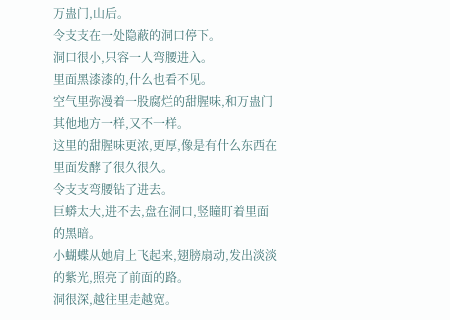万蛊门,山后。
令支支在一处隐蔽的洞口停下。
洞口很小,只容一人弯腰进入。
里面黑漆漆的,什么也看不见。
空气里弥漫着一股腐烂的甜腥味,和万蛊门其他地方一样,又不一样。
这里的甜腥味更浓,更厚,像是有什么东西在里面发酵了很久很久。
令支支弯腰钻了进去。
巨蟒太大,进不去,盘在洞口,竖瞳盯着里面的黑暗。
小蝴蝶从她肩上飞起来,翅膀扇动,发出淡淡的紫光,照亮了前面的路。
洞很深,越往里走越宽。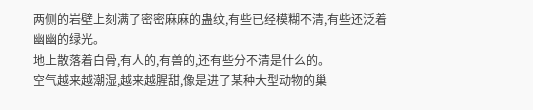两侧的岩壁上刻满了密密麻麻的蛊纹,有些已经模糊不清,有些还泛着幽幽的绿光。
地上散落着白骨,有人的,有兽的,还有些分不清是什么的。
空气越来越潮湿,越来越腥甜,像是进了某种大型动物的巢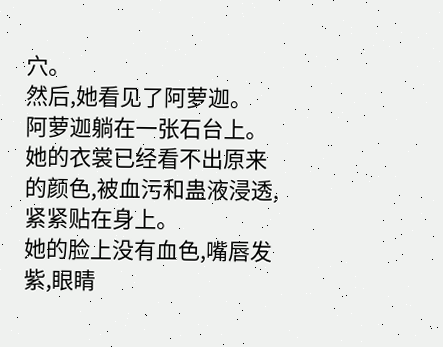穴。
然后,她看见了阿萝迦。
阿萝迦躺在一张石台上。
她的衣裳已经看不出原来的颜色,被血污和蛊液浸透,紧紧贴在身上。
她的脸上没有血色,嘴唇发紫,眼睛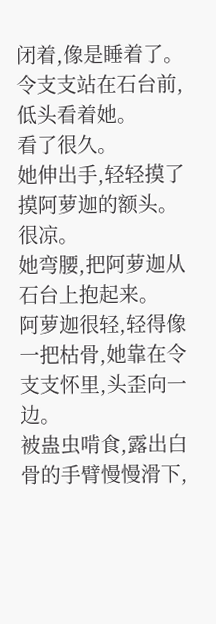闭着,像是睡着了。
令支支站在石台前,低头看着她。
看了很久。
她伸出手,轻轻摸了摸阿萝迦的额头。
很凉。
她弯腰,把阿萝迦从石台上抱起来。
阿萝迦很轻,轻得像一把枯骨,她靠在令支支怀里,头歪向一边。
被蛊虫啃食,露出白骨的手臂慢慢滑下,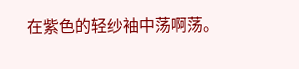在紫色的轻纱袖中荡啊荡。